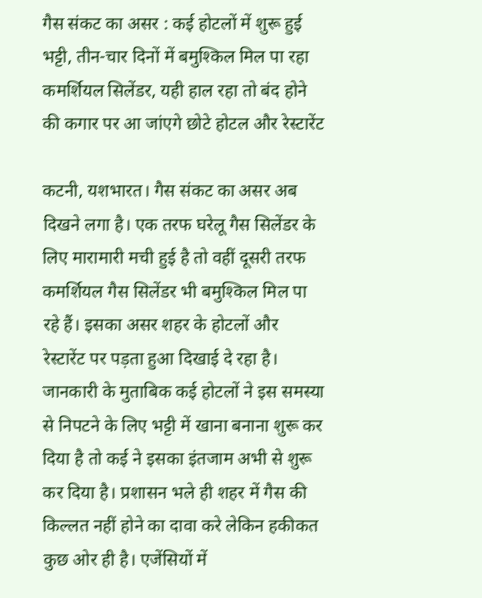गैस संकट का असर : कई होटलों में शुरू हुई भट्टी, तीन-चार दिनों में बमुश्किल मिल पा रहा कमर्शियल सिलेंडर, यही हाल रहा तो बंद होने की कगार पर आ जांएगे छोटे होटल और रेस्टारेंट

कटनी, यशभारत। गैस संकट का असर अब दिखने लगा है। एक तरफ घरेलू गैस सिलेंडर के लिए मारामारी मची हुई है तो वहीं दूसरी तरफ कमर्शियल गैस सिलेंडर भी बमुश्किल मिल पा रहे हैं। इसका असर शहर के होटलों और रेस्टारेंट पर पड़ता हुआ दिखाई दे रहा है। जानकारी के मुताबिक कई होटलों ने इस समस्या से निपटने के लिए भट्टी में खाना बनाना शुरू कर दिया है तो कई ने इसका इंतजाम अभी से शुरू कर दिया है। प्रशासन भले ही शहर में गैस की किल्लत नहीं होने का दावा करे लेकिन हकीकत कुछ ओर ही है। एजेंसियों में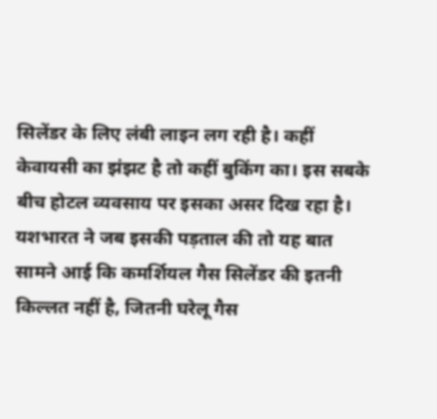सिलेंडर के लिए लंबी लाइन लग रही है। कहीं केवायसी का झंझट है तो कहीं बुकिंग का। इस सबके बीच होटल व्यवसाय पर इसका असर दिख रहा है। यशभारत ने जब इसकी पड़ताल की तो यह बात सामने आई कि कमर्शियल गैस सिलेंडर की इतनी किल्लत नहीं है, जितनी घरेलू गैस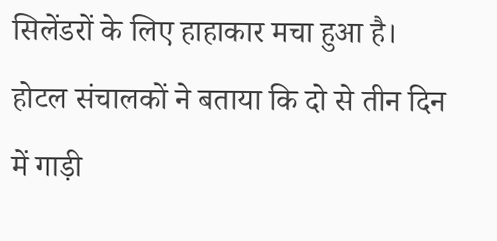सिलेंडरों के लिए हाहाकार मचा हुआ है। होटल संचालकों ने बताया कि दो से तीन दिन में गाड़ी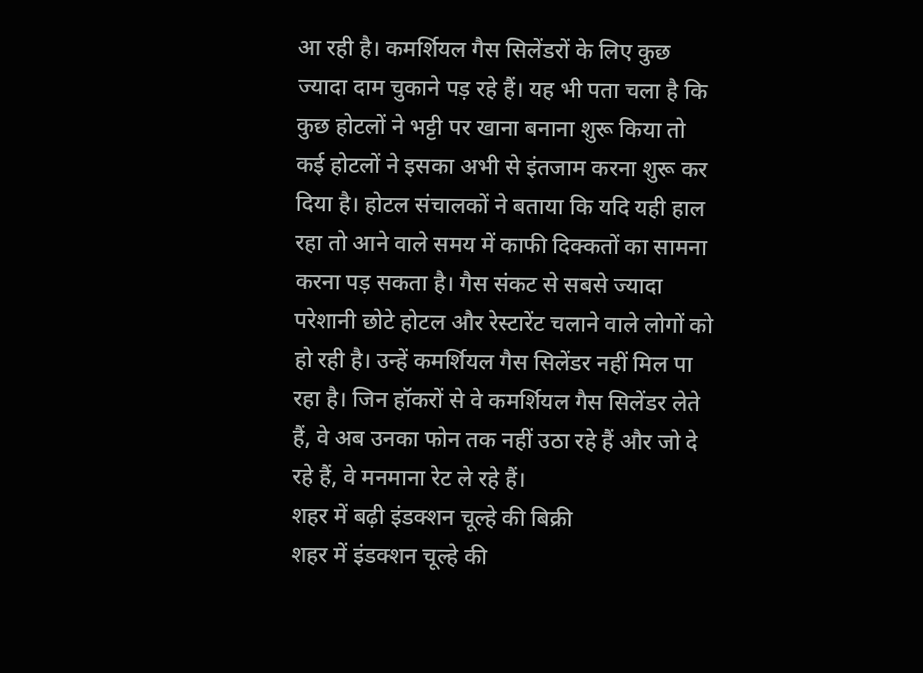आ रही है। कमर्शियल गैस सिलेंडरों के लिए कुछ ज्यादा दाम चुकाने पड़ रहे हैं। यह भी पता चला है कि कुछ होटलों ने भट्टी पर खाना बनाना शुरू किया तो कई होटलों ने इसका अभी से इंतजाम करना शुरू कर दिया है। होटल संचालकों ने बताया कि यदि यही हाल रहा तो आने वाले समय में काफी दिक्कतों का सामना करना पड़ सकता है। गैस संकट से सबसे ज्यादा परेशानी छोटे होटल और रेस्टारेंट चलाने वाले लोगों को हो रही है। उन्हें कमर्शियल गैस सिलेंडर नहीं मिल पा रहा है। जिन हॉकरों से वे कमर्शियल गैस सिलेंडर लेते हैं, वे अब उनका फोन तक नहीं उठा रहे हैं और जो दे रहे हैं, वे मनमाना रेट ले रहे हैं।
शहर में बढ़ी इंडक्शन चूल्हे की बिक्री
शहर में इंडक्शन चूल्हे की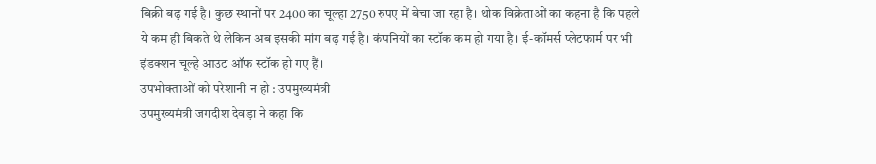बिक्री बढ़ गई है। कुछ स्थानों पर 2400 का चूल्हा 2750 रुपए में बेचा जा रहा है। थोक विक्रेताओं का कहना है कि पहले ये कम ही बिकते थे लेकिन अब इसकी मांग बढ़ गई है। कंपनियों का स्टॉक कम हो गया है। ई-कॉमर्स प्लेटफार्म पर भी इंडक्शन चूल्हे आउट ऑफ स्टॉक हो गए हैं।
उपभोक्ताओं को परेशानी न हो : उपमुख्यमंत्री
उपमुख्यमंत्री जगदीश देवड़ा ने कहा कि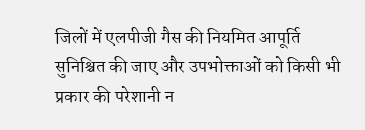जिलों में एलपीजी गैस की नियमित आपूर्ति सुनिश्चित की जाए और उपभोक्ताओं को किसी भी प्रकार की परेशानी न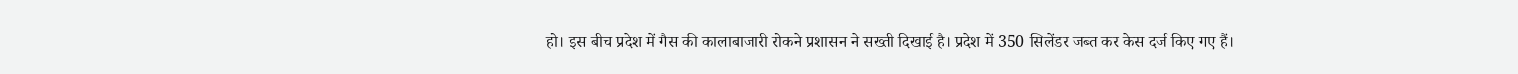हो। इस बीच प्रदेश में गैस की कालाबाजारी रोकने प्रशासन ने सख्ती दिखाई है। प्रदेश में 350 सिलेंडर जब्त कर केस दर्ज किए गए हैं।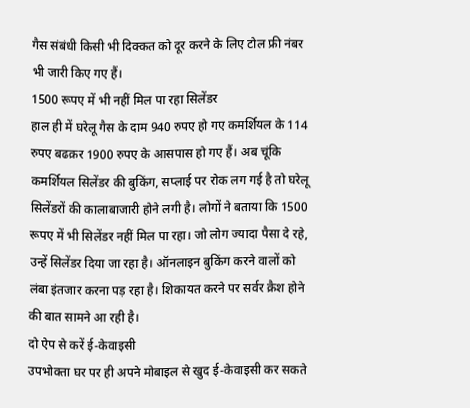गैस संबंधी किसी भी दिक्कत को दूर करने के लिए टोल फ्री नंबर भी जारी किए गए हैं।
1500 रूपए में भी नहीं मिल पा रहा सिलेंडर
हाल ही में घरेलू गैस के दाम 940 रुपए हो गए कमर्शियल के 114 रुपए बढक़र 1900 रुपए के आसपास हो गए हैं। अब चूंकि कमर्शियल सिलेंडर की बुकिंग, सप्लाई पर रोक लग गई है तो घरेलू सिलेंडरों की कालाबाजारी होने लगी है। लोगों ने बताया कि 1500 रूपए में भी सिलेंडर नहीं मिल पा रहा। जो लोग ज्यादा पैसा दे रहे, उन्हें सिलेंडर दिया जा रहा है। ऑनलाइन बुकिंग करने वालों को लंबा इंतजार करना पड़ रहा है। शिकायत करने पर सर्वर क्रैश होने की बात सामने आ रही है।
दो ऐप से करें ई-केवाइसी
उपभोक्ता घर पर ही अपने मोबाइल से खुद ई-केवाइसी कर सकते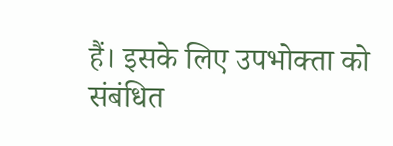हैं। इसके लिए उपभोक्ता को संबंधित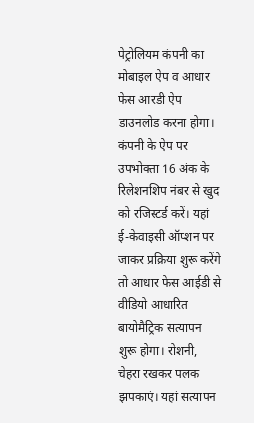पेट्रोलियम कंपनी का मोबाइल ऐप व आधार फेस आरडी ऐप डाउनलोड करना होगा। कंपनी के ऐप पर उपभोक्ता 16 अंक के रिलेशनशिप नंबर से खुद को रजिस्टर्ड करें। यहां ई-केवाइसी ऑप्शन पर जाकर प्रक्रिया शुरू करेंगे तो आधार फेस आईडी से वीडियो आधारित बायोमैट्रिक सत्यापन शुरू होगा। रोशनी, चेहरा रखकर पलक झपकाएं। यहां सत्यापन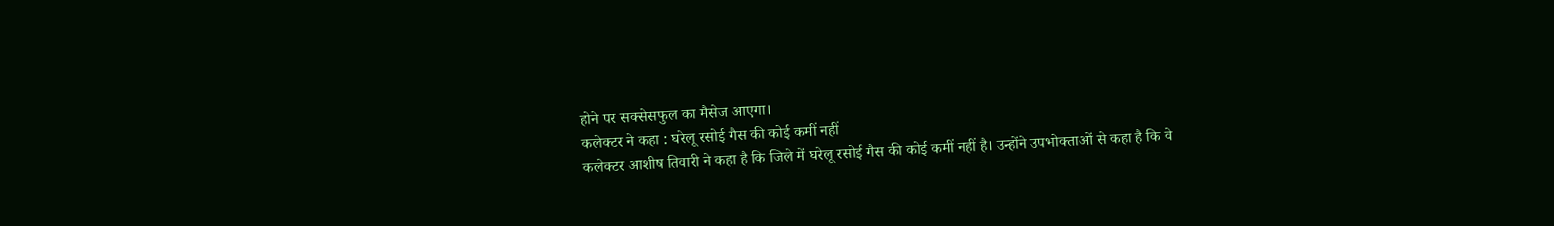होने पर सक्सेसफुल का मैसेज आएगा।
कलेक्टर ने कहा : घरेलू रसोई गैस की कोई कमीं नहीं
कलेक्टर आशीष तिवारी ने कहा है कि जिले में घरेलू रसोई गैस की कोई कमीं नहीं है। उन्होंने उपभोक्ताओं से कहा है कि वे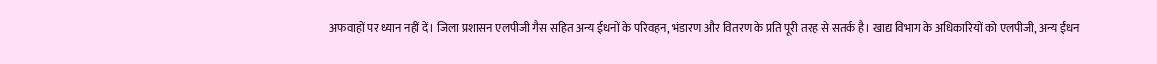अफवाहों पर ध्यान नहीं दें। जिला प्रशासन एलपीजी गैस सहित अन्य ईधनों के परिवहन, भंडारण और वितरण के प्रति पूरी तरह से सतर्क है। खाद्य विभाग के अधिकारियों को एलपीजी, अन्य ईंधन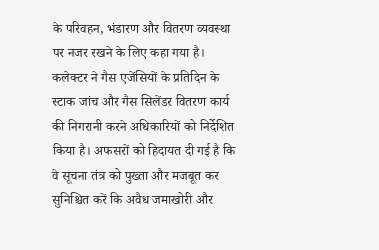के परिवहन, भंडारण और वितरण व्यवस्था पर नजर रखने के लिए कहा गया है। कलेक्टर ने गैस एजेंसियों के प्रतिदिन के स्टाक जांच और गैस सिलेंडर वितरण कार्य की निगरानी करने अधिकारियों को निर्देशित किया है। अफसरों को हिदायत दी गई है कि वे सूचना तंत्र को पुख्ता और मजबूत कर सुनिश्चित करें कि अवैध जमाखोरी और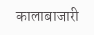कालाबाजारी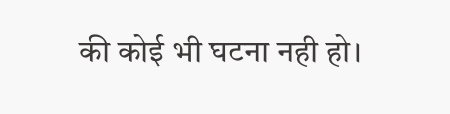की कोई भी घटना नही हो।